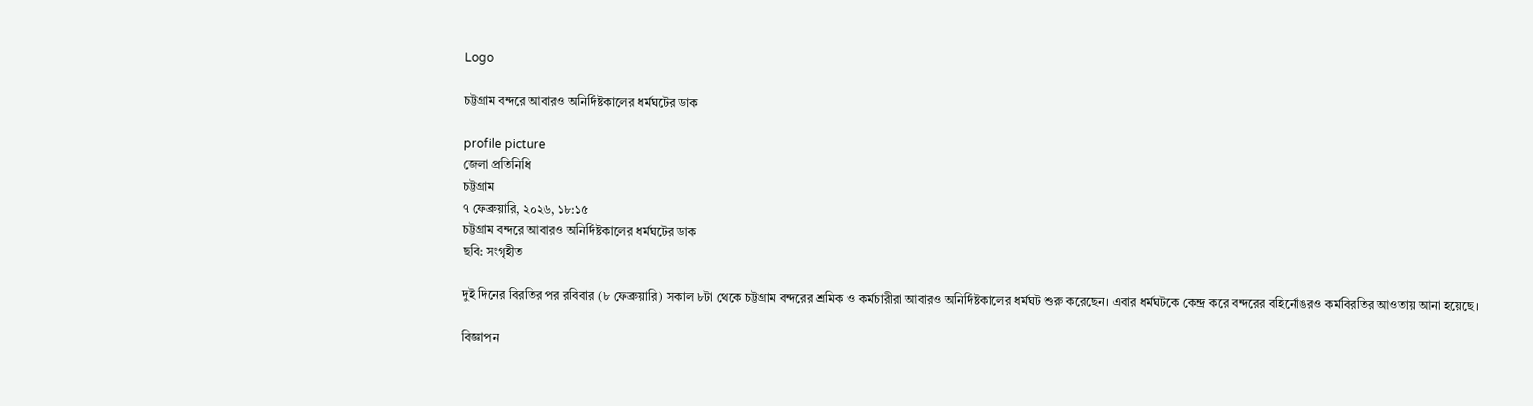Logo

চট্টগ্রাম বন্দরে আবারও অনির্দিষ্টকালের ধর্মঘটের ডাক

profile picture
জেলা প্রতিনিধি
চট্টগ্রাম
৭ ফেব্রুয়ারি, ২০২৬, ১৮:১৫
চট্টগ্রাম বন্দরে আবারও অনির্দিষ্টকালের ধর্মঘটের ডাক
ছবি: সংগৃহীত

দুই দিনের বিরতির পর রবিবার (৮ ফেব্রুয়ারি) সকাল ৮টা থেকে চট্টগ্রাম বন্দরের শ্রমিক ও কর্মচারীরা আবারও অনির্দিষ্টকালের ধর্মঘট শুরু করেছেন। এবার ধর্মঘটকে কেন্দ্র করে বন্দরের বহির্নোঙরও কর্মবিরতির আওতায় আনা হয়েছে।

বিজ্ঞাপন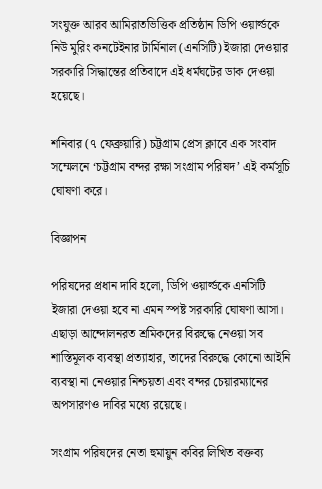সংযুক্ত আরব আমিরাতভিত্তিক প্রতিষ্ঠান ডিপি ওয়ার্ল্ডকে নিউ মুরিং কনটেইনার টার্মিনাল (এনসিটি) ইজারা দেওয়ার সরকারি সিদ্ধান্তের প্রতিবাদে এই ধর্মঘটের ডাক দেওয়া হয়েছে।

শনিবার (৭ ফেব্রুয়ারি) চট্টগ্রাম প্রেস ক্লাবে এক সংবাদ সম্মেলনে ‘চট্টগ্রাম বন্দর রক্ষা সংগ্রাম পরিষদ’ এই কর্মসূচি ঘোষণা করে।

বিজ্ঞাপন

পরিষদের প্রধান দাবি হলো, ডিপি ওয়ার্ল্ডকে এনসিটি ইজারা দেওয়া হবে না এমন স্পষ্ট সরকারি ঘোষণা আসা। এছাড়া আন্দোলনরত শ্রমিকদের বিরুদ্ধে নেওয়া সব শাস্তিমূলক ব্যবস্থা প্রত্যাহার, তাদের বিরুদ্ধে কোনো আইনি ব্যবস্থা না নেওয়ার নিশ্চয়তা এবং বন্দর চেয়ারম্যানের অপসারণও দাবির মধ্যে রয়েছে।

সংগ্রাম পরিষদের নেতা হুমায়ুন কবির লিখিত বক্তব্য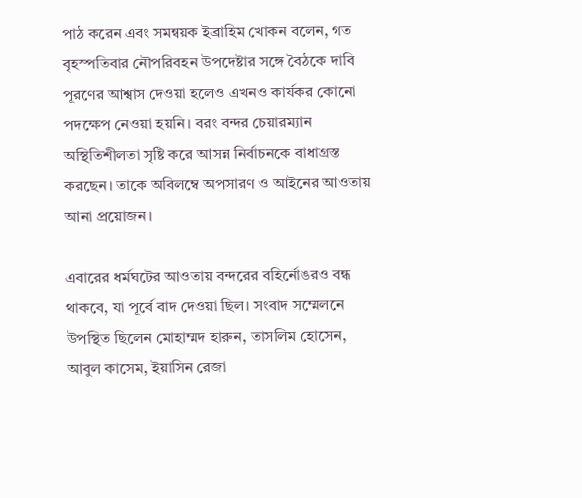পাঠ করেন এবং সমন্বয়ক ইব্রাহিম খোকন বলেন, গত বৃহস্পতিবার নৌপরিবহন উপদেষ্টার সঙ্গে বৈঠকে দাবি পূরণের আশ্বাস দেওয়া হলেও এখনও কার্যকর কোনো পদক্ষেপ নেওয়া হয়নি। বরং বন্দর চেয়ারম্যান অস্থিতিশীলতা সৃষ্টি করে আসন্ন নির্বাচনকে বাধাগ্রস্ত করছেন। তাকে অবিলম্বে অপসারণ ও আইনের আওতায় আনা প্রয়োজন।

এবারের ধর্মঘটের আওতায় বন্দরের বহির্নোঙরও বন্ধ থাকবে, যা পূর্বে বাদ দেওয়া ছিল। সংবাদ সম্মেলনে উপস্থিত ছিলেন মোহাম্মদ হারুন, তাসলিম হোসেন, আবুল কাসেম, ইয়াসিন রেজা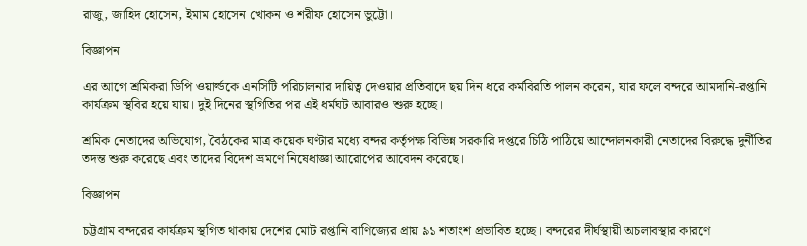রাজু, জাহিদ হোসেন, ইমাম হোসেন খোকন ও শরীফ হোসেন ভুট্টো।

বিজ্ঞাপন

এর আগে শ্রমিকরা ডিপি ওয়ার্ল্ডকে এনসিটি পরিচালনার দায়িত্ব দেওয়ার প্রতিবাদে ছয় দিন ধরে কর্মবিরতি পালন করেন, যার ফলে বন্দরে আমদানি-রপ্তানি কার্যক্রম স্থবির হয়ে যায়। দুই দিনের স্থগিতির পর এই ধর্মঘট আবারও শুরু হচ্ছে।

শ্রমিক নেতাদের অভিযোগ, বৈঠকের মাত্র কয়েক ঘণ্টার মধ্যে বন্দর কর্তৃপক্ষ বিভিন্ন সরকারি দপ্তরে চিঠি পাঠিয়ে আন্দোলনকারী নেতাদের বিরুদ্ধে দুর্নীতির তদন্ত শুরু করেছে এবং তাদের বিদেশ ভ্রমণে নিষেধাজ্ঞা আরোপের আবেদন করেছে।

বিজ্ঞাপন

চট্টগ্রাম বন্দরের কার্যক্রম স্থগিত থাকায় দেশের মোট রপ্তানি বাণিজ্যের প্রায় ৯১ শতাংশ প্রভাবিত হচ্ছে। বন্দরের দীর্ঘস্থায়ী অচলাবস্থার কারণে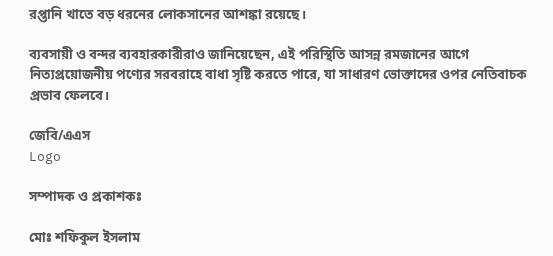রপ্তানি খাতে বড় ধরনের লোকসানের আশঙ্কা রয়েছে।

ব্যবসায়ী ও বন্দর ব্যবহারকারীরাও জানিয়েছেন, এই পরিস্থিতি আসন্ন রমজানের আগে নিত্যপ্রয়োজনীয় পণ্যের সরবরাহে বাধা সৃষ্টি করতে পারে, যা সাধারণ ভোক্তাদের ওপর নেতিবাচক প্রভাব ফেলবে।

জেবি/এএস
Logo

সম্পাদক ও প্রকাশকঃ

মোঃ শফিকুল ইসলাম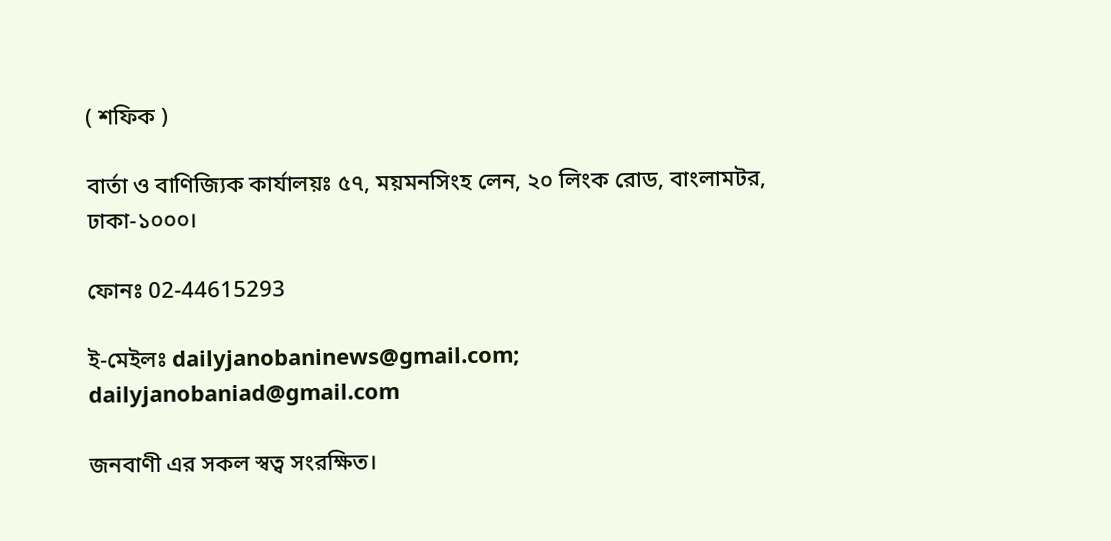( শফিক )

বার্তা ও বাণিজ্যিক কার্যালয়ঃ ৫৭, ময়মনসিংহ লেন, ২০ লিংক রোড, বাংলামটর, ঢাকা-১০০০।

ফোনঃ 02-44615293

ই-মেইলঃ dailyjanobaninews@gmail.com; dailyjanobaniad@gmail.com

জনবাণী এর সকল স্বত্ব সংরক্ষিত।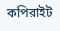কপিরাইট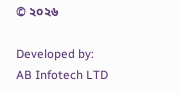© ২০২৬

Developed by: AB Infotech LTD